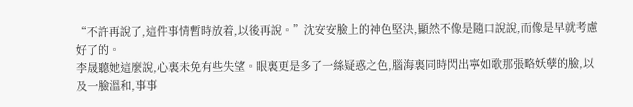“不許再說了,這件事情暫時放着,以後再說。”沈安安臉上的神色堅決,顯然不像是隨口說說,而像是早就考慮好了的。
李晟聽她這麼說,心裏未免有些失望。眼裏更是多了一絲疑惑之色,腦海裏同時閃出寧如歌那張略妖孽的臉,以及一臉溫和,事事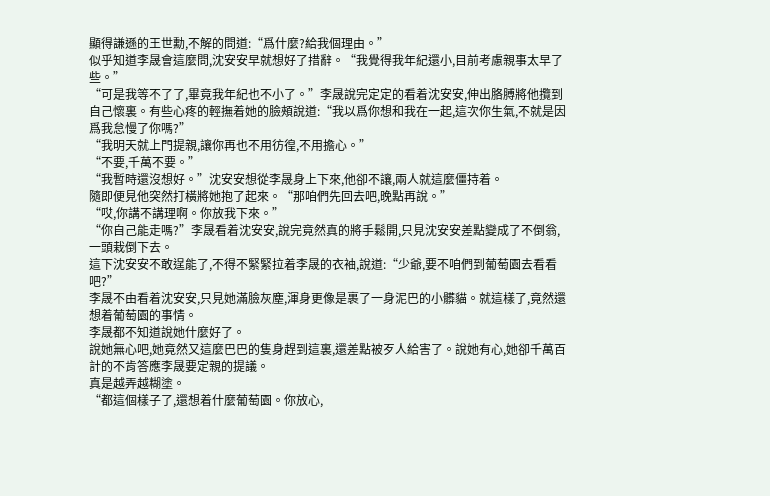顯得謙遜的王世勳,不解的問道:“爲什麼?給我個理由。”
似乎知道李晟會這麼問,沈安安早就想好了措辭。“我覺得我年紀還小,目前考慮親事太早了些。”
“可是我等不了了,畢竟我年紀也不小了。”李晟說完定定的看着沈安安,伸出胳膊將他攬到自己懷裏。有些心疼的輕撫着她的臉頰說道:“我以爲你想和我在一起,這次你生氣,不就是因爲我怠慢了你嗎?”
“我明天就上門提親,讓你再也不用彷徨,不用擔心。”
“不要,千萬不要。”
“我暫時還沒想好。”沈安安想從李晟身上下來,他卻不讓,兩人就這麼僵持着。
隨即便見他突然打橫將她抱了起來。“那咱們先回去吧,晚點再說。”
“哎,你講不講理啊。你放我下來。”
“你自己能走嗎?”李晟看着沈安安,說完竟然真的將手鬆開,只見沈安安差點變成了不倒翁,一頭栽倒下去。
這下沈安安不敢逞能了,不得不緊緊拉着李晟的衣袖,說道:“少爺,要不咱們到葡萄園去看看吧?”
李晟不由看着沈安安,只見她滿臉灰塵,渾身更像是裹了一身泥巴的小髒貓。就這樣了,竟然還想着葡萄園的事情。
李晟都不知道說她什麼好了。
說她無心吧,她竟然又這麼巴巴的隻身趕到這裏,還差點被歹人給害了。說她有心,她卻千萬百計的不肯答應李晟要定親的提議。
真是越弄越糊塗。
“都這個樣子了,還想着什麼葡萄園。你放心,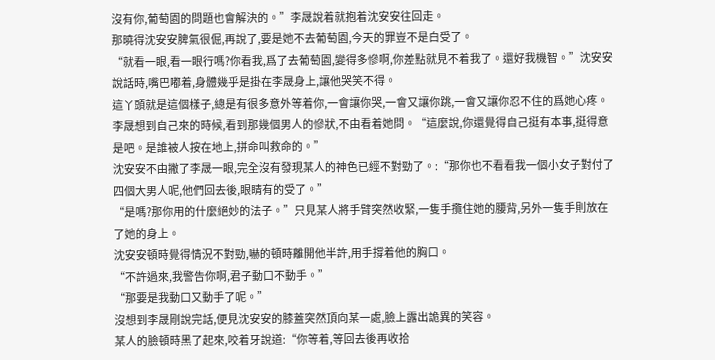沒有你,葡萄園的問題也會解決的。”李晟說着就抱着沈安安往回走。
那曉得沈安安脾氣很倔,再說了,要是她不去葡萄園,今天的罪豈不是白受了。
“就看一眼,看一眼行嗎?你看我,爲了去葡萄園,變得多慘啊,你差點就見不着我了。還好我機智。”沈安安說話時,嘴巴嘟着,身體幾乎是掛在李晟身上,讓他哭笑不得。
這丫頭就是這個樣子,總是有很多意外等着你,一會讓你哭,一會又讓你跳,一會又讓你忍不住的爲她心疼。
李晟想到自己來的時候,看到那幾個男人的慘狀,不由看着她問。“這麼說,你還覺得自己挺有本事,挺得意是吧。是誰被人按在地上,拼命叫救命的。”
沈安安不由撇了李晟一眼,完全沒有發現某人的神色已經不對勁了。:“那你也不看看我一個小女子對付了四個大男人呢,他們回去後,眼睛有的受了。”
“是嗎?那你用的什麼絕妙的法子。”只見某人將手臂突然收緊,一隻手攬住她的腰背,另外一隻手則放在了她的身上。
沈安安頓時覺得情況不對勁,嚇的頓時離開他半許,用手撐着他的胸口。
“不許過來,我警告你啊,君子動口不動手。”
“那要是我動口又動手了呢。”
沒想到李晟剛說完話,便見沈安安的膝蓋突然頂向某一處,臉上露出詭異的笑容。
某人的臉頓時黑了起來,咬着牙說道:“你等着,等回去後再收拾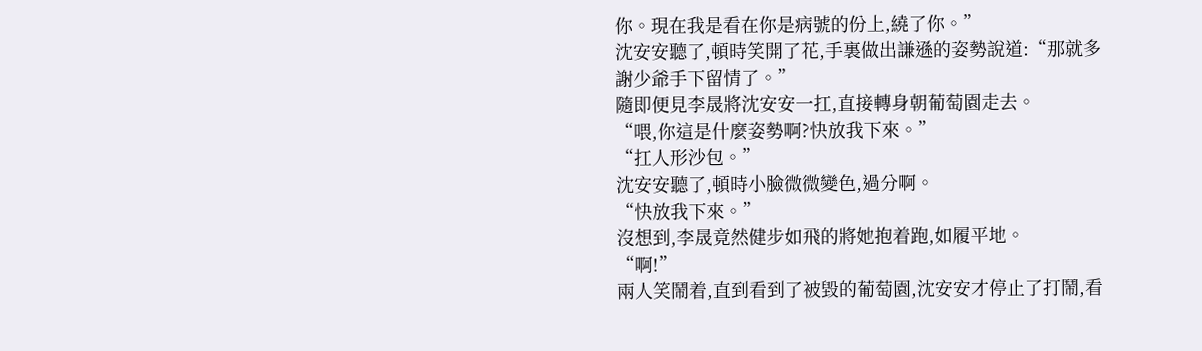你。現在我是看在你是病號的份上,繞了你。”
沈安安聽了,頓時笑開了花,手裏做出謙遜的姿勢說道:“那就多謝少爺手下留情了。”
隨即便見李晟將沈安安一扛,直接轉身朝葡萄園走去。
“喂,你這是什麼姿勢啊?快放我下來。”
“扛人形沙包。”
沈安安聽了,頓時小臉微微變色,過分啊。
“快放我下來。”
沒想到,李晟竟然健步如飛的將她抱着跑,如履平地。
“啊!”
兩人笑鬧着,直到看到了被毀的葡萄園,沈安安才停止了打鬧,看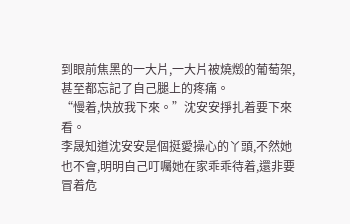到眼前焦黑的一大片,一大片被燒燬的葡萄架,甚至都忘記了自己腿上的疼痛。
“慢着,快放我下來。”沈安安掙扎着要下來看。
李晟知道沈安安是個挺愛操心的丫頭,不然她也不會,明明自己叮囑她在家乖乖待着,還非要冒着危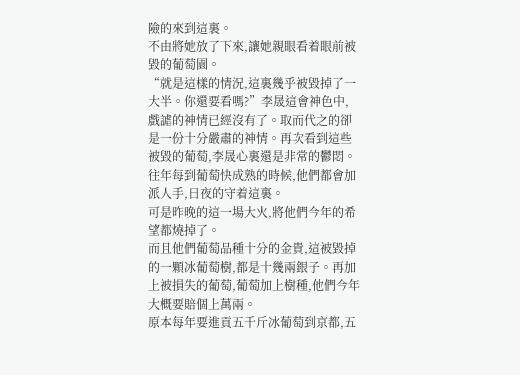險的來到這裏。
不由將她放了下來,讓她親眼看着眼前被毀的葡萄園。
“就是這樣的情況,這裏幾乎被毀掉了一大半。你還要看嗎?”李晟這會神色中,戲謔的神情已經沒有了。取而代之的卻是一份十分嚴肅的神情。再次看到這些被毀的葡萄,李晟心裏還是非常的鬱悶。往年每到葡萄快成熟的時候,他們都會加派人手,日夜的守着這裏。
可是昨晚的這一場大火,將他們今年的希望都燒掉了。
而且他們葡萄品種十分的金貴,這被毀掉的一顆冰葡萄樹,都是十幾兩銀子。再加上被損失的葡萄,葡萄加上樹種,他們今年大概要賠個上萬兩。
原本每年要進貢五千斤冰葡萄到京都,五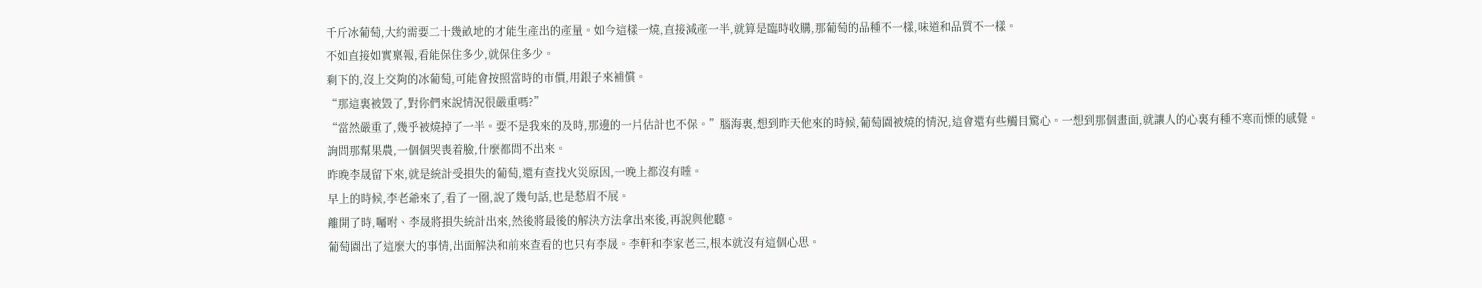千斤冰葡萄,大約需要二十幾畝地的才能生產出的產量。如今這樣一燒,直接減產一半,就算是臨時收購,那葡萄的品種不一樣,味道和品質不一樣。
不如直接如實稟報,看能保住多少,就保住多少。
剩下的,沒上交夠的冰葡萄,可能會按照當時的市價,用銀子來補償。
“那這裏被毀了,對你們來說情況很嚴重嗎?”
“當然嚴重了,幾乎被燒掉了一半。要不是我來的及時,那邊的一片估計也不保。”腦海裏,想到昨天他來的時候,葡萄園被燒的情況,這會還有些觸目驚心。一想到那個畫面,就讓人的心裏有種不寒而慄的感覺。
詢問那幫果農,一個個哭喪着臉,什麼都問不出來。
昨晚李晟留下來,就是統計受損失的葡萄,還有查找火災原因,一晚上都沒有睡。
早上的時候,李老爺來了,看了一圈,說了幾句話,也是愁眉不展。
離開了時,囑咐、李晟將損失統計出來,然後將最後的解決方法拿出來後,再說與他聽。
葡萄園出了這麼大的事情,出面解決和前來查看的也只有李晟。李軒和李家老三,根本就沒有這個心思。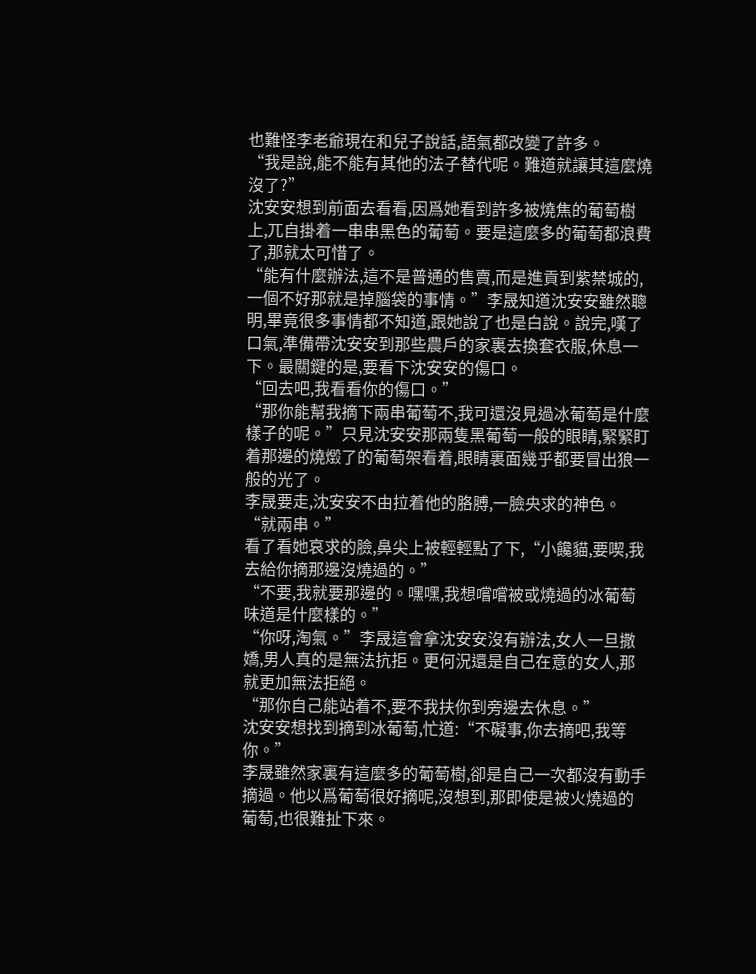也難怪李老爺現在和兒子說話,語氣都改變了許多。
“我是說,能不能有其他的法子替代呢。難道就讓其這麼燒沒了?”
沈安安想到前面去看看,因爲她看到許多被燒焦的葡萄樹上,兀自掛着一串串黑色的葡萄。要是這麼多的葡萄都浪費了,那就太可惜了。
“能有什麼辦法,這不是普通的售賣,而是進貢到紫禁城的,一個不好那就是掉腦袋的事情。”李晟知道沈安安雖然聰明,畢竟很多事情都不知道,跟她說了也是白說。說完,嘆了口氣,準備帶沈安安到那些農戶的家裏去換套衣服,休息一下。最關鍵的是,要看下沈安安的傷口。
“回去吧,我看看你的傷口。”
“那你能幫我摘下兩串葡萄不,我可還沒見過冰葡萄是什麼樣子的呢。”只見沈安安那兩隻黑葡萄一般的眼睛,緊緊盯着那邊的燒燬了的葡萄架看着,眼睛裏面幾乎都要冒出狼一般的光了。
李晟要走,沈安安不由拉着他的胳膊,一臉央求的神色。“就兩串。”
看了看她哀求的臉,鼻尖上被輕輕點了下,“小饞貓,要喫,我去給你摘那邊沒燒過的。”
“不要,我就要那邊的。嘿嘿,我想嚐嚐被或燒過的冰葡萄味道是什麼樣的。”
“你呀,淘氣。”李晟這會拿沈安安沒有辦法,女人一旦撒嬌,男人真的是無法抗拒。更何況還是自己在意的女人,那就更加無法拒絕。
“那你自己能站着不,要不我扶你到旁邊去休息。”
沈安安想找到摘到冰葡萄,忙道:“不礙事,你去摘吧,我等你。”
李晟雖然家裏有這麼多的葡萄樹,卻是自己一次都沒有動手摘過。他以爲葡萄很好摘呢,沒想到,那即使是被火燒過的葡萄,也很難扯下來。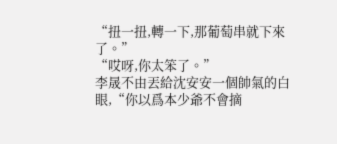“扭一扭,轉一下,那葡萄串就下來了。”
“哎呀,你太笨了。”
李晟不由丟給沈安安一個帥氣的白眼,“你以爲本少爺不會摘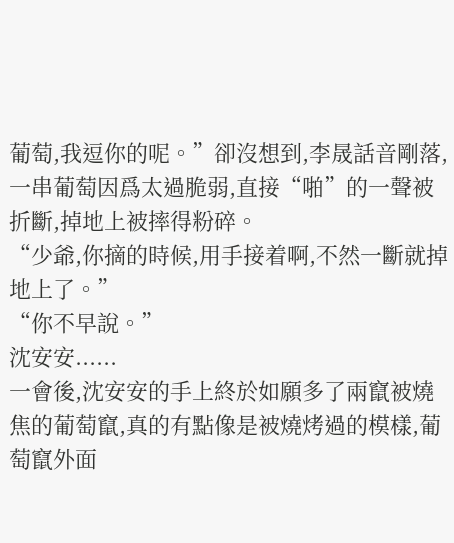葡萄,我逗你的呢。”卻沒想到,李晟話音剛落,一串葡萄因爲太過脆弱,直接“啪”的一聲被折斷,掉地上被摔得粉碎。
“少爺,你摘的時候,用手接着啊,不然一斷就掉地上了。”
“你不早說。”
沈安安......
一會後,沈安安的手上終於如願多了兩竄被燒焦的葡萄竄,真的有點像是被燒烤過的模樣,葡萄竄外面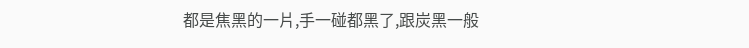都是焦黑的一片,手一碰都黑了,跟炭黑一般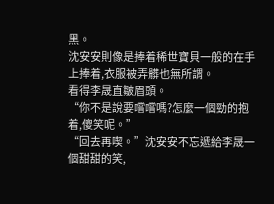黑。
沈安安則像是捧着稀世寶貝一般的在手上捧着,衣服被弄髒也無所謂。
看得李晟直皺眉頭。
“你不是說要嚐嚐嗎?怎麼一個勁的抱着,傻笑呢。”
“回去再喫。”沈安安不忘遞給李晟一個甜甜的笑,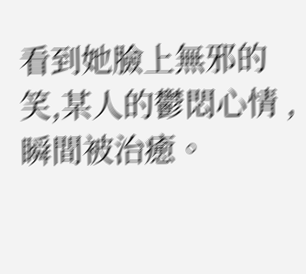看到她臉上無邪的笑,某人的鬱悶心情 ,瞬間被治癒。